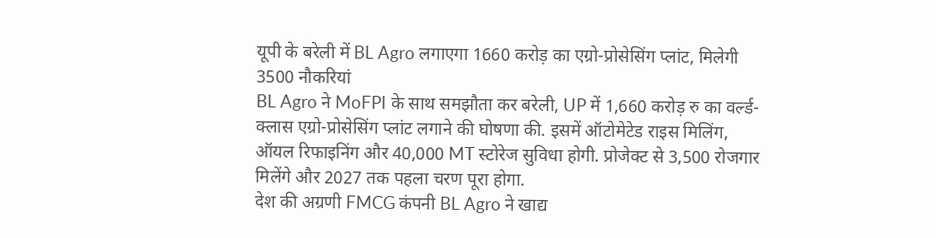यूपी के बरेली में BL Agro लगाएगा 1660 करोड़ का एग्रो-प्रोसेसिंग प्लांट, मिलेगी 3500 नौकरियां
BL Agro ने MoFPI के साथ समझौता कर बरेली, UP में 1,660 करोड़ रु का वर्ल्ड-क्लास एग्रो-प्रोसेसिंग प्लांट लगाने की घोषणा की. इसमें ऑटोमेटेड राइस मिलिंग, ऑयल रिफाइनिंग और 40,000 MT स्टोरेज सुविधा होगी. प्रोजेक्ट से 3,500 रोजगार मिलेंगे और 2027 तक पहला चरण पूरा होगा.
देश की अग्रणी FMCG कंपनी BL Agro ने खाद्य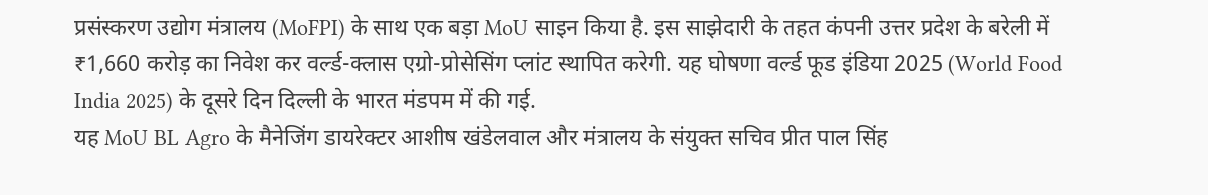प्रसंस्करण उद्योग मंत्रालय (MoFPI) के साथ एक बड़ा MoU साइन किया है. इस साझेदारी के तहत कंपनी उत्तर प्रदेश के बरेली में ₹1,660 करोड़ का निवेश कर वर्ल्ड-क्लास एग्रो-प्रोसेसिंग प्लांट स्थापित करेगी. यह घोषणा वर्ल्ड फूड इंडिया 2025 (World Food India 2025) के दूसरे दिन दिल्ली के भारत मंडपम में की गई.
यह MoU BL Agro के मैनेजिंग डायरेक्टर आशीष खंडेलवाल और मंत्रालय के संयुक्त सचिव प्रीत पाल सिंह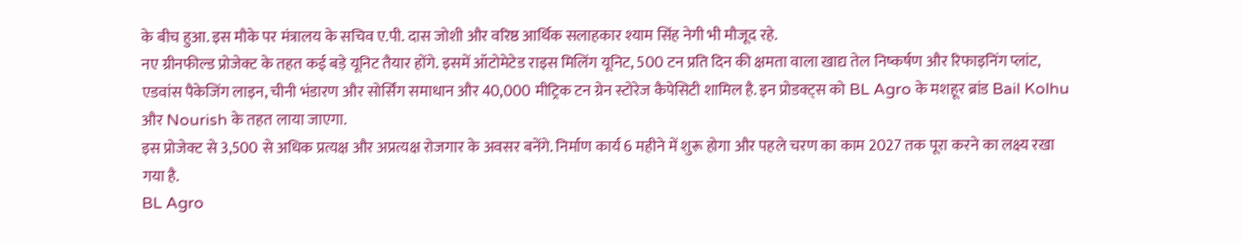के बीच हुआ. इस मौके पर मंत्रालय के सचिव ए.पी. दास जोशी और वरिष्ठ आर्थिक सलाहकार श्याम सिंह नेगी भी मौजूद रहे.
नए ग्रीनफील्ड प्रोजेक्ट के तहत कई बड़े यूनिट तैयार होंगे. इसमें ऑटोमेटेड राइस मिलिंग यूनिट, 500 टन प्रति दिन की क्षमता वाला खाद्य तेल निष्कर्षण और रिफाइनिंग प्लांट, एडवांस पैकेजिंग लाइन, चीनी भंडारण और सोर्सिंग समाधान और 40,000 मीट्रिक टन ग्रेन स्टोरेज कैपेसिटी शामिल है. इन प्रोडक्ट्स को BL Agro के मशहूर ब्रांड Bail Kolhu और Nourish के तहत लाया जाएगा.
इस प्रोजेक्ट से 3,500 से अधिक प्रत्यक्ष और अप्रत्यक्ष रोजगार के अवसर बनेंगे. निर्माण कार्य 6 महीने में शुरू होगा और पहले चरण का काम 2027 तक पूरा करने का लक्ष्य रखा गया है.
BL Agro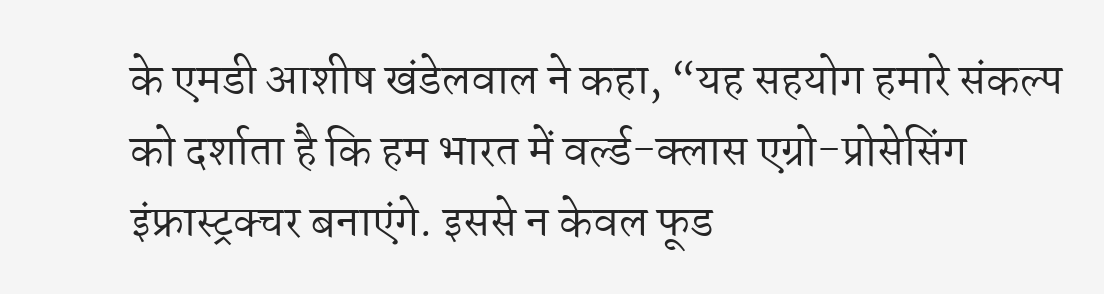के एमडी आशीष खंडेलवाल ने कहा, “यह सहयोग हमारे संकल्प को दर्शाता है कि हम भारत में वर्ल्ड-क्लास एग्रो-प्रोसेसिंग इंफ्रास्ट्रक्चर बनाएंगे. इससे न केवल फूड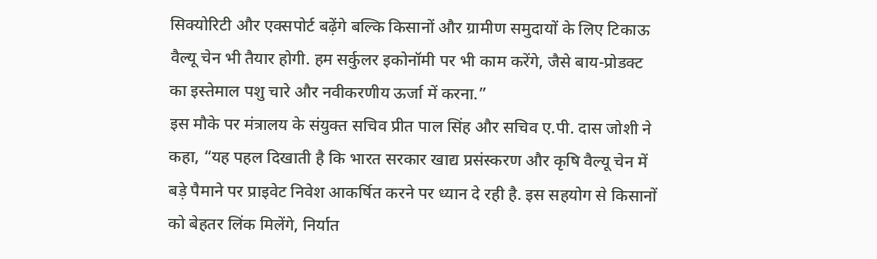सिक्योरिटी और एक्सपोर्ट बढ़ेंगे बल्कि किसानों और ग्रामीण समुदायों के लिए टिकाऊ वैल्यू चेन भी तैयार होगी. हम सर्कुलर इकोनॉमी पर भी काम करेंगे, जैसे बाय-प्रोडक्ट का इस्तेमाल पशु चारे और नवीकरणीय ऊर्जा में करना.”
इस मौके पर मंत्रालय के संयुक्त सचिव प्रीत पाल सिंह और सचिव ए.पी. दास जोशी ने कहा, “यह पहल दिखाती है कि भारत सरकार खाद्य प्रसंस्करण और कृषि वैल्यू चेन में बड़े पैमाने पर प्राइवेट निवेश आकर्षित करने पर ध्यान दे रही है. इस सहयोग से किसानों को बेहतर लिंक मिलेंगे, निर्यात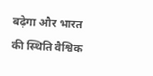बढ़ेगा और भारत की स्थिति वैश्विक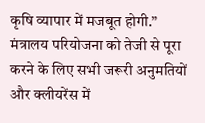कृषि व्यापार में मजबूत होगी.”
मंत्रालय परियोजना को तेजी से पूरा करने के लिए सभी जरूरी अनुमतियों और क्लीयरेंस में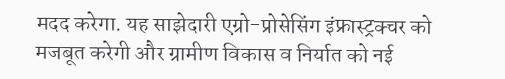मदद करेगा. यह साझेदारी एग्रो-प्रोसेसिंग इंफ्रास्ट्रक्चर को मजबूत करेगी और ग्रामीण विकास व निर्यात को नई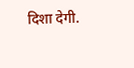दिशा देगी.